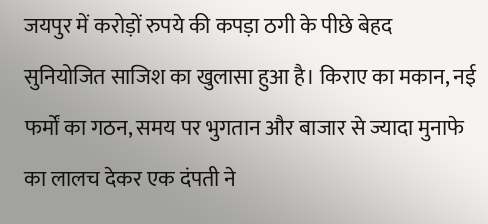जयपुर में करोड़ों रुपये की कपड़ा ठगी के पीछे बेहद सुनियोजित साजिश का खुलासा हुआ है। किराए का मकान, नई फर्मों का गठन, समय पर भुगतान और बाजार से ज्यादा मुनाफे का लालच देकर एक दंपती ने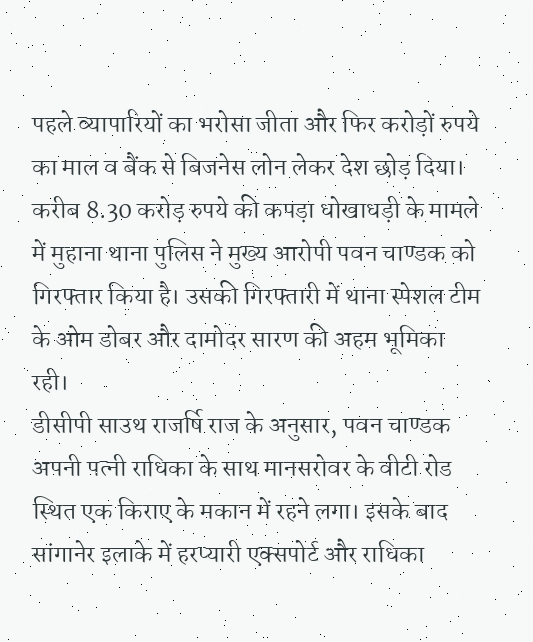पहले व्यापारियों का भरोसा जीता और फिर करोड़ों रुपये का माल व बैंक से बिजनेस लोन लेकर देश छोड़ दिया।
करीब 8.30 करोड़ रुपये की कपड़ा धोखाधड़ी के मामले में मुहाना थाना पुलिस ने मुख्य आरोपी पवन चाण्डक को गिरफ्तार किया है। उसकी गिरफ्तारी में थाना स्पेशल टीम के ओम डोबर और दामोदर सारण की अहम भूमिका रही।
डीसीपी साउथ राजर्षि राज के अनुसार, पवन चाण्डक अपनी पत्नी राधिका के साथ मानसरोवर के वीटी रोड स्थित एक किराए के मकान में रहने लगा। इसके बाद सांगानेर इलाके में हरप्यारी एक्सपोर्ट और राधिका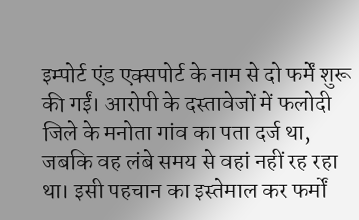इम्पोर्ट एंड एक्सपोर्ट के नाम से दो फर्में शुरू की गईं। आरोपी के दस्तावेजों में फलोदी जिले के मनोता गांव का पता दर्ज था, जबकि वह लंबे समय से वहां नहीं रह रहा था। इसी पहचान का इस्तेमाल कर फर्मों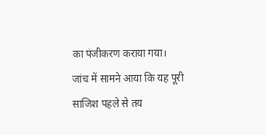का पंजीकरण कराया गया।
जांच में सामने आया कि यह पूरी साजिश पहले से तय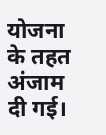योजना के तहत अंजाम दी गई।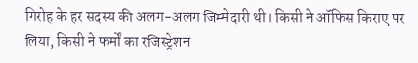गिरोह के हर सदस्य की अलग-अलग जिम्मेदारी थी। किसी ने ऑफिस किराए पर लिया, किसी ने फर्मों का रजिस्ट्रेशन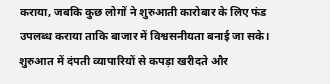कराया, जबकि कुछ लोगों ने शुरुआती कारोबार के लिए फंड उपलब्ध कराया ताकि बाजार में विश्वसनीयता बनाई जा सके।
शुरुआत में दंपती व्यापारियों से कपड़ा खरीदते और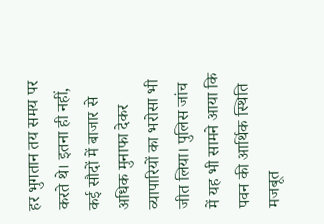हर भुगतान तय समय पर करते थे। इतना ही नहीं, कई सौदों में बाजार से अधिक मुनाफा देकर व्यापारियों का भरोसा भी जीत लिया। पुलिस जांच में यह भी सामने आया कि पवन की आर्थिक स्थिति मजबूत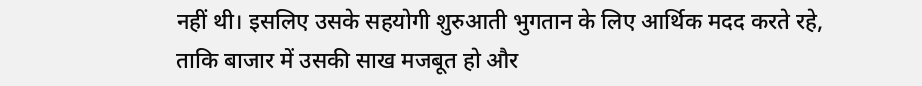नहीं थी। इसलिए उसके सहयोगी शुरुआती भुगतान के लिए आर्थिक मदद करते रहे, ताकि बाजार में उसकी साख मजबूत हो और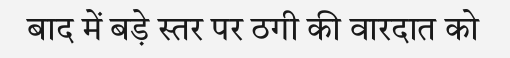बाद में बड़े स्तर पर ठगी की वारदात को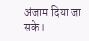अंजाम दिया जा सके।